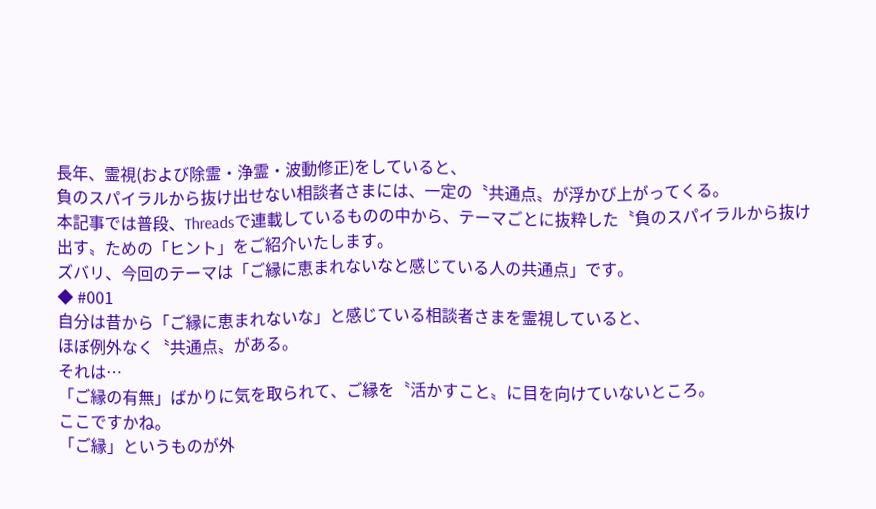長年、霊視(および除霊・浄霊・波動修正)をしていると、
負のスパイラルから抜け出せない相談者さまには、一定の〝共通点〟が浮かび上がってくる。
本記事では普段、Threadsで連載しているものの中から、テーマごとに抜粋した〝負のスパイラルから抜け出す〟ための「ヒント」をご紹介いたします。
ズバリ、今回のテーマは「ご縁に恵まれないなと感じている人の共通点」です。
◆ #001
自分は昔から「ご縁に恵まれないな」と感じている相談者さまを霊視していると、
ほぼ例外なく〝共通点〟がある。
それは…
「ご縁の有無」ばかりに気を取られて、ご縁を〝活かすこと〟に目を向けていないところ。
ここですかね。
「ご縁」というものが外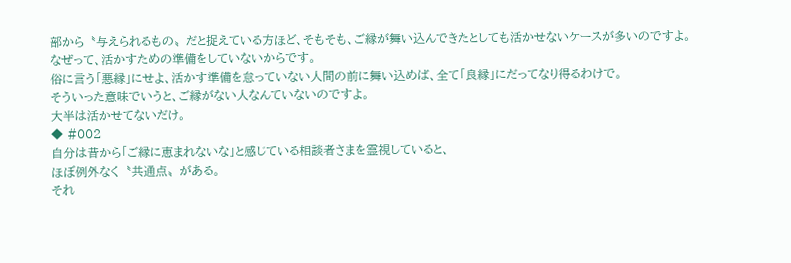部から〝与えられるもの〟だと捉えている方ほど、そもそも、ご縁が舞い込んできたとしても活かせないケースが多いのですよ。
なぜって、活かすための準備をしていないからです。
俗に言う「悪縁」にせよ、活かす準備を怠っていない人間の前に舞い込めば、全て「良縁」にだってなり得るわけで。
そういった意味でいうと、ご縁がない人なんていないのですよ。
大半は活かせてないだけ。
◆ #002
自分は昔から「ご縁に恵まれないな」と感じている相談者さまを霊視していると、
ほぼ例外なく〝共通点〟がある。
それ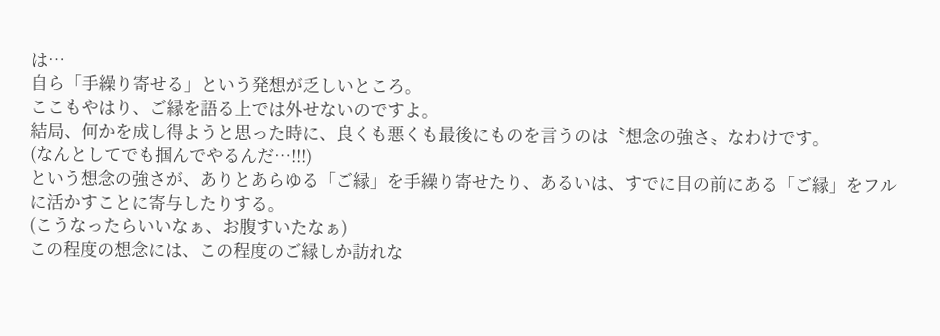は…
自ら「手繰り寄せる」という発想が乏しいところ。
ここもやはり、ご縁を語る上では外せないのですよ。
結局、何かを成し得ようと思った時に、良くも悪くも最後にものを言うのは〝想念の強さ〟なわけです。
(なんとしてでも掴んでやるんだ…!!!)
という想念の強さが、ありとあらゆる「ご縁」を手繰り寄せたり、あるいは、すでに目の前にある「ご縁」をフルに活かすことに寄与したりする。
(こうなったらいいなぁ、お腹すいたなぁ)
この程度の想念には、この程度のご縁しか訪れな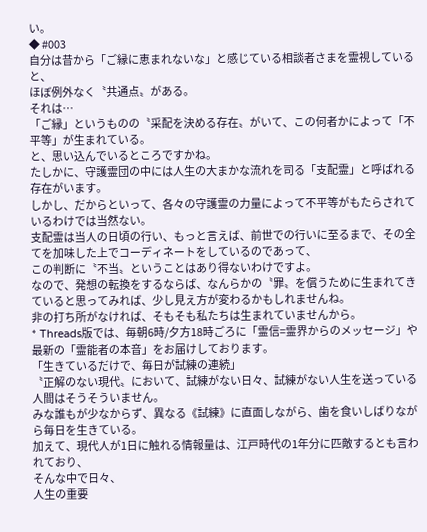い。
◆ #003
自分は昔から「ご縁に恵まれないな」と感じている相談者さまを霊視していると、
ほぼ例外なく〝共通点〟がある。
それは…
「ご縁」というものの〝采配を決める存在〟がいて、この何者かによって「不平等」が生まれている。
と、思い込んでいるところですかね。
たしかに、守護霊団の中には人生の大まかな流れを司る「支配霊」と呼ばれる存在がいます。
しかし、だからといって、各々の守護霊の力量によって不平等がもたらされているわけでは当然ない。
支配霊は当人の日頃の行い、もっと言えば、前世での行いに至るまで、その全てを加味した上でコーディネートをしているのであって、
この判断に〝不当〟ということはあり得ないわけですよ。
なので、発想の転換をするならば、なんらかの〝罪〟を償うために生まれてきていると思ってみれば、少し見え方が変わるかもしれませんね。
非の打ち所がなければ、そもそも私たちは生まれていませんから。
* Threads版では、毎朝6時/夕方18時ごろに「霊信=霊界からのメッセージ」や最新の「霊能者の本音」をお届けしております。
「生きているだけで、毎日が試練の連続」
〝正解のない現代〟において、試練がない日々、試練がない人生を送っている人間はそうそういません。
みな誰もが少なからず、異なる《試練》に直面しながら、歯を食いしばりながら毎日を生きている。
加えて、現代人が1日に触れる情報量は、江戸時代の1年分に匹敵するとも言われており、
そんな中で日々、
人生の重要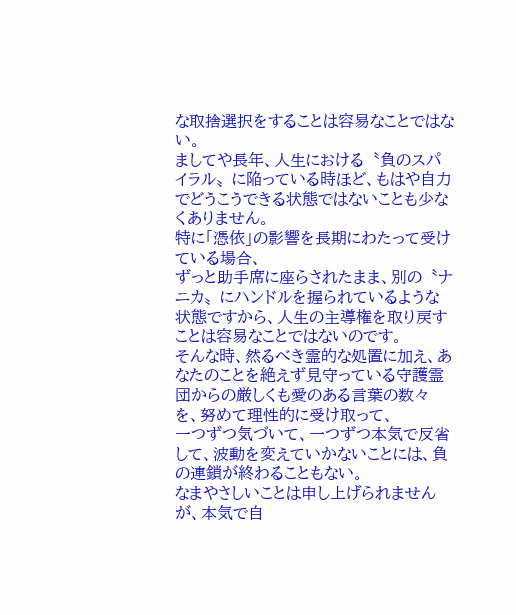な取捨選択をすることは容易なことではない。
ましてや長年、人生における〝負のスパイラル〟に陥っている時ほど、もはや自力でどうこうできる状態ではないことも少なくありません。
特に「憑依」の影響を長期にわたって受けている場合、
ずっと助手席に座らされたまま、別の〝ナニカ〟にハンドルを握られているような状態ですから、人生の主導権を取り戻すことは容易なことではないのです。
そんな時、然るべき霊的な処置に加え、あなたのことを絶えず見守っている守護霊団からの厳しくも愛のある言葉の数々を、努めて理性的に受け取って、
一つずつ気づいて、一つずつ本気で反省して、波動を変えていかないことには、負の連鎖が終わることもない。
なまやさしいことは申し上げられませんが、本気で自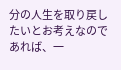分の人生を取り戻したいとお考えなのであれば、一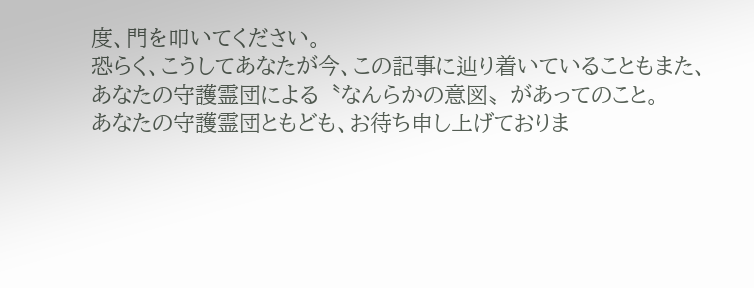度、門を叩いてください。
恐らく、こうしてあなたが今、この記事に辿り着いていることもまた、あなたの守護霊団による〝なんらかの意図〟があってのこと。
あなたの守護霊団ともども、お待ち申し上げておりま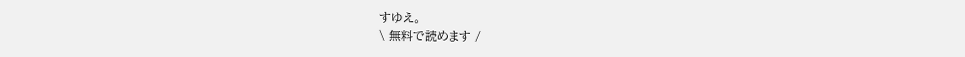すゆえ。
\ 無料で読めます /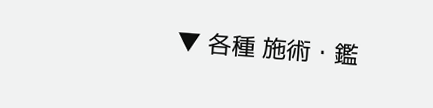▼ 各種 施術・鑑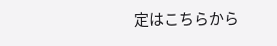定はこちらから